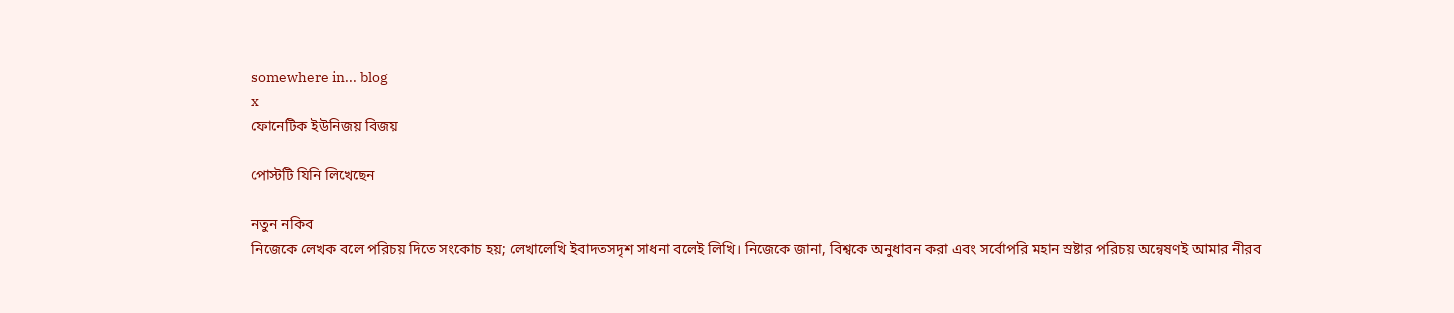somewhere in... blog
x
ফোনেটিক ইউনিজয় বিজয়

পোস্টটি যিনি লিখেছেন

নতুন নকিব
নিজেকে লেখক বলে পরিচয় দিতে সংকোচ হয়; লেখালেখি ইবাদতসদৃশ সাধনা বলেই লিখি। নিজেকে জানা, বিশ্বকে অনুধাবন করা এবং সর্বোপরি মহান স্রষ্টার পরিচয় অন্বেষণই আমার নীরব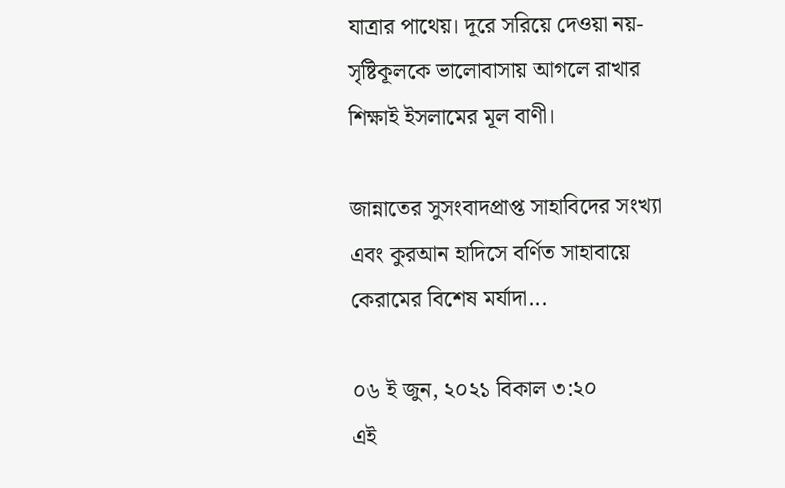যাত্রার পাথেয়। দূরে সরিয়ে দেওয়া নয়-সৃষ্টিকূলকে ভালোবাসায় আগলে রাখার শিক্ষাই ইসলামের মূল বাণী।

জান্নাতের সুসংবাদপ্রাপ্ত সাহাবিদের সংখ্যা এবং কুরআন হাদিসে বর্ণিত সাহাবায়ে কেরামের বিশেষ মর্যাদা...

০৬ ই জুন, ২০২১ বিকাল ৩:২০
এই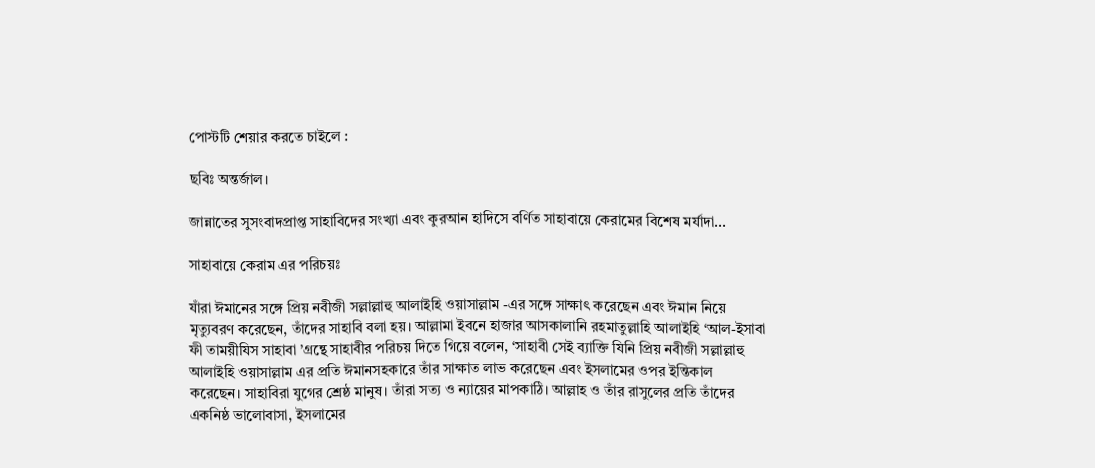পোস্টটি শেয়ার করতে চাইলে :

ছবিঃ অন্তর্জাল।

জান্নাতের সুসংবাদপ্রাপ্ত সাহাবিদের সংখ্যা এবং কুরআন হাদিসে বর্ণিত সাহাবায়ে কেরামের বিশেষ মর্যাদা...

সাহাবায়ে কেরাম এর পরিচয়ঃ

যাঁরা ঈমানের সঙ্গে প্রিয় নবীজী সল্লাল্লাহু আলাইহি ওয়াসাল্লাম -এর সঙ্গে সাক্ষাৎ করেছেন এবং ঈমান নিয়ে মৃত্যুবরণ করেছেন, তাঁদের সাহাবি বলা হয়। আল্লামা ইবনে হাজার আসকালানি রহমাতুল্লাহি আলাইহি ‘আল-ইসাবা ফী তাময়ীযিস সাহাবা ’গ্রন্থে সাহাবীর পরিচয় দিতে গিয়ে বলেন, ‘সাহাবী সেই ব্যাক্তি যিনি প্রিয় নবীজী সল্লাল্লাহু আলাইহি ওয়াসাল্লাম এর প্রতি ঈমানসহকারে তাঁর সাক্ষাত লাভ করেছেন এবং ইসলামের ওপর ইন্তিকাল করেছেন। সাহাবিরা যুগের শ্রেষ্ঠ মানুষ। তাঁরা সত্য ও ন্যায়ের মাপকাঠি। আল্লাহ ও তাঁর রাসুলের প্রতি তাঁদের একনিষ্ঠ ভালোবাসা, ইসলামের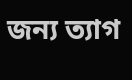জন্য ত্যাগ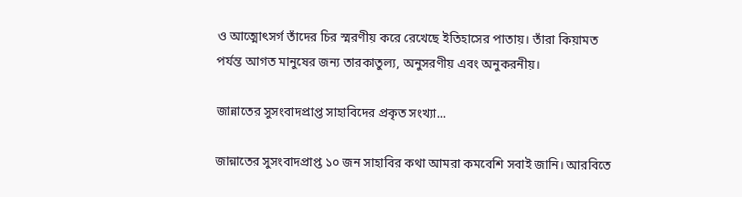ও আত্মোৎসর্গ তাঁদের চির স্মরণীয় করে রেখেছে ইতিহাসের পাতায়। তাঁরা কিয়ামত পর্যন্ত আগত মানুষের জন্য তারকাতুল্য, অনুসরণীয় এবং অনুকরনীয়।

জান্নাতের সুসংবাদপ্রাপ্ত সাহাবিদের প্রকৃত সংখ্যা...

জান্নাতের সুসংবাদপ্রাপ্ত ১০ জন সাহাবির কথা আমরা কমবেশি সবাই জানি। আরবিতে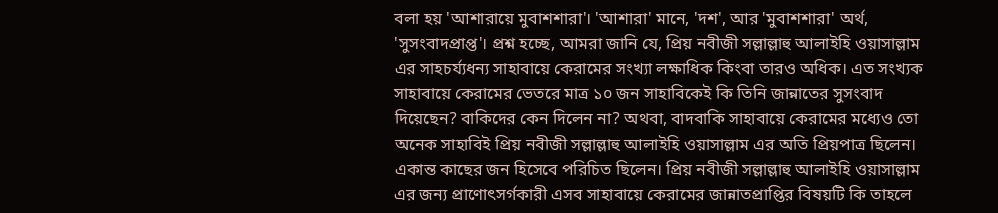বলা হয় 'আশারায়ে মুবাশশারা'। 'আশারা' মানে, 'দশ', আর 'মুবাশশারা' অর্থ, 'সুসংবাদপ্রাপ্ত'। প্রশ্ন হচ্ছে, আমরা জানি যে, প্রিয় নবীজী সল্লাল্লাহু আলাইহি ওয়াসাল্লাম এর সাহচর্য্যধন্য সাহাবায়ে কেরামের সংখ্যা লক্ষাধিক কিংবা তারও অধিক। এত সংখ্যক সাহাবায়ে কেরামের ভেতরে মাত্র ১০ জন সাহাবিকেই কি তিনি জান্নাতের সুসংবাদ দিয়েছেন? বাকিদের কেন দিলেন না? অথবা, বাদবাকি সাহাবায়ে কেরামের মধ্যেও তো অনেক সাহাবিই প্রিয় নবীজী সল্লাল্লাহু আলাইহি ওয়াসাল্লাম এর অতি প্রিয়পাত্র ছিলেন। একান্ত কাছের জন হিসেবে পরিচিত ছিলেন। প্রিয় নবীজী সল্লাল্লাহু আলাইহি ওয়াসাল্লাম এর জন্য প্রাণোৎসর্গকারী এসব সাহাবায়ে কেরামের জান্নাতপ্রাপ্তির বিষয়টি কি তাহলে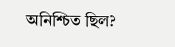অনিশ্চিত ছিল?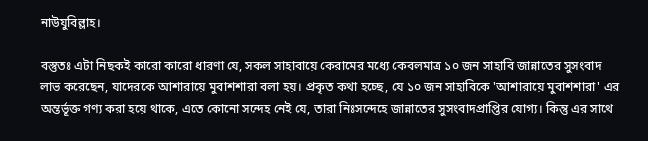নাউযুবিল্লাহ।

বস্তুতঃ এটা নিছকই কারো কারো ধারণা যে, সকল সাহাবায়ে কেরামের মধ্যে কেবলমাত্র ১০ জন সাহাবি জান্নাতের সুসংবাদ লাভ করেছেন, যাদেরকে আশারায়ে মুবাশশারা বলা হয়। প্রকৃত কথা হচ্ছে, যে ১০ জন সাহাবিকে 'আশারায়ে মুবাশশারা' এর অন্তর্ভূক্ত গণ্য করা হয়ে থাকে, এতে কোনো সন্দেহ নেই যে, তারা নিঃসন্দেহে জান্নাতের সুসংবাদপ্রাপ্তির যোগ্য। কিন্তু এর সাথে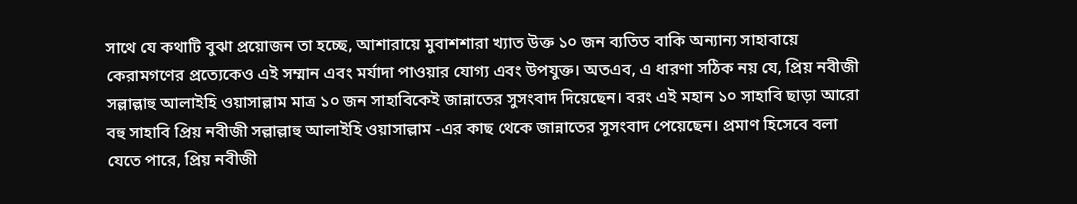সাথে যে কথাটি বুঝা প্রয়োজন তা হচ্ছে, আশারায়ে মুবাশশারা খ্যাত উক্ত ১০ জন ব্যতিত বাকি অন্যান্য সাহাবায়ে কেরামগণের প্রত্যেকেও এই সম্মান এবং মর্যাদা পাওয়ার যোগ্য এবং উপযুক্ত। অতএব, এ ধারণা সঠিক নয় যে, প্রিয় নবীজী সল্লাল্লাহু আলাইহি ওয়াসাল্লাম মাত্র ১০ জন সাহাবিকেই জান্নাতের সুসংবাদ দিয়েছেন। বরং এই মহান ১০ সাহাবি ছাড়া আরো বহু সাহাবি প্রিয় নবীজী সল্লাল্লাহু আলাইহি ওয়াসাল্লাম -এর কাছ থেকে জান্নাতের সুসংবাদ পেয়েছেন। প্রমাণ হিসেবে বলা যেতে পারে, প্রিয় নবীজী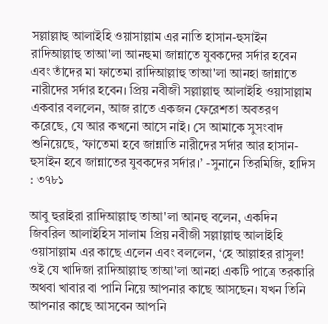সল্লাল্লাহু আলাইহি ওয়াসাল্লাম এর নাতি হাসান-হুসাইন রাদিআল্লাহু তাআ'লা আনহুমা জান্নাতে যুবকদের সর্দার হবেন এবং তাঁদের মা ফাতেমা রাদিআল্লাহু তাআ'লা আনহা জান্নাতে নারীদের সর্দার হবেন। প্রিয় নবীজী সল্লাল্লাহু আলাইহি ওয়াসাল্লাম একবার বললেন, আজ রাতে একজন ফেরেশতা অবতরণ করেছে, যে আর কখনো আসে নাই। সে আমাকে সুসংবাদ শুনিয়েছে, ‘ফাতেমা হবে জান্নাতি নারীদের সর্দার আর হাসান-হুসাইন হবে জান্নাতের যুবকদের সর্দার।’ -সুনানে তিরমিজি, হাদিস : ৩৭৮১

আবু হুরাইরা রাদিআল্লাহু তাআ'লা আনহু বলেন, একদিন জিবরিল আলাইহিস সালাম প্রিয় নবীজী সল্লাল্লাহু আলাইহি ওয়াসাল্লাম এর কাছে এলেন এবং বললেন, ‘হে আল্লাহর রাসুল! ওই যে খাদিজা রাদিআল্লাহু তাআ'লা আনহা একটি পাত্রে তরকারি অথবা খাবার বা পানি নিয়ে আপনার কাছে আসছেন। যখন তিনি আপনার কাছে আসবেন আপনি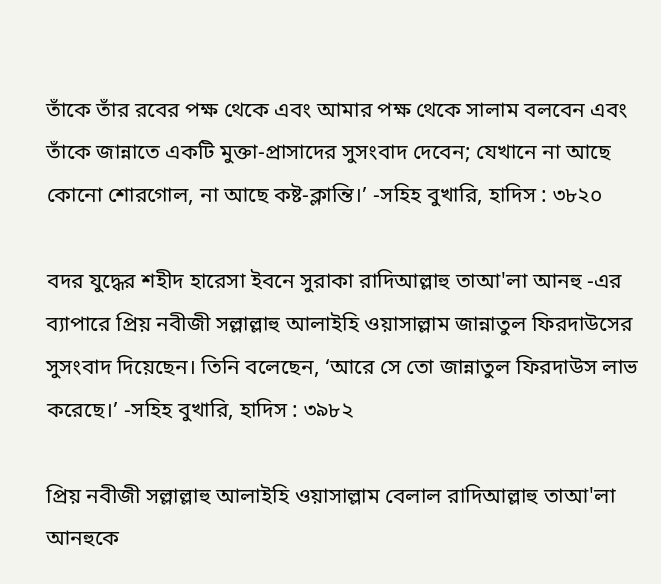তাঁকে তাঁর রবের পক্ষ থেকে এবং আমার পক্ষ থেকে সালাম বলবেন এবং তাঁকে জান্নাতে একটি মুক্তা-প্রাসাদের সুসংবাদ দেবেন; যেখানে না আছে কোনো শোরগোল, না আছে কষ্ট-ক্লান্তি।’ -সহিহ বুখারি, হাদিস : ৩৮২০

বদর যুদ্ধের শহীদ হারেসা ইবনে সুরাকা রাদিআল্লাহু তাআ'লা আনহু -এর ব্যাপারে প্রিয় নবীজী সল্লাল্লাহু আলাইহি ওয়াসাল্লাম জান্নাতুল ফিরদাউসের সুসংবাদ দিয়েছেন। তিনি বলেছেন, ‘আরে সে তো জান্নাতুল ফিরদাউস লাভ করেছে।’ -সহিহ বুখারি, হাদিস : ৩৯৮২

প্রিয় নবীজী সল্লাল্লাহু আলাইহি ওয়াসাল্লাম বেলাল রাদিআল্লাহু তাআ'লা আনহুকে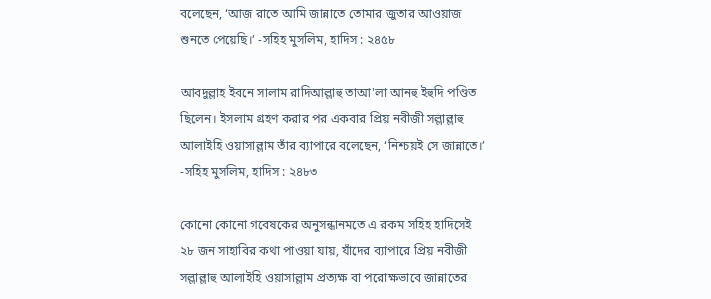বলেছেন, ‘আজ রাতে আমি জান্নাতে তোমার জুতার আওয়াজ শুনতে পেয়েছি।’ -সহিহ মুসলিম, হাদিস : ২৪৫৮

আবদুল্লাহ ইবনে সালাম রাদিআল্লাহু তাআ'লা আনহু ইহুদি পণ্ডিত ছিলেন। ইসলাম গ্রহণ করার পর একবার প্রিয় নবীজী সল্লাল্লাহু আলাইহি ওয়াসাল্লাম তাঁর ব্যাপারে বলেছেন, ‘নিশ্চয়ই সে জান্নাতে।’ -সহিহ মুসলিম, হাদিস : ২৪৮৩

কোনো কোনো গবেষকের অনুসন্ধানমতে এ রকম সহিহ হাদিসেই ২৮ জন সাহাবির কথা পাওয়া যায়, যাঁদের ব্যাপারে প্রিয় নবীজী সল্লাল্লাহু আলাইহি ওয়াসাল্লাম প্রত্যক্ষ বা পরোক্ষভাবে জান্নাতের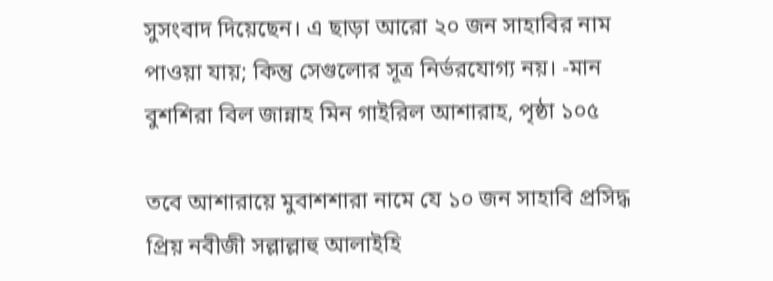সুসংবাদ দিয়েছেন। এ ছাড়া আরো ২০ জন সাহাবির নাম পাওয়া যায়; কিন্তু সেগুলোর সূত্র নির্ভরযোগ্য নয়। -মান বুশশিরা বিল জান্নাহ মিন গাইরিল আশারাহ, পৃষ্ঠা ১০৫

তবে আশারায়ে মুবাশশারা নামে যে ১০ জন সাহাবি প্রসিদ্ধ প্রিয় নবীজী সল্লাল্লাহু আলাইহি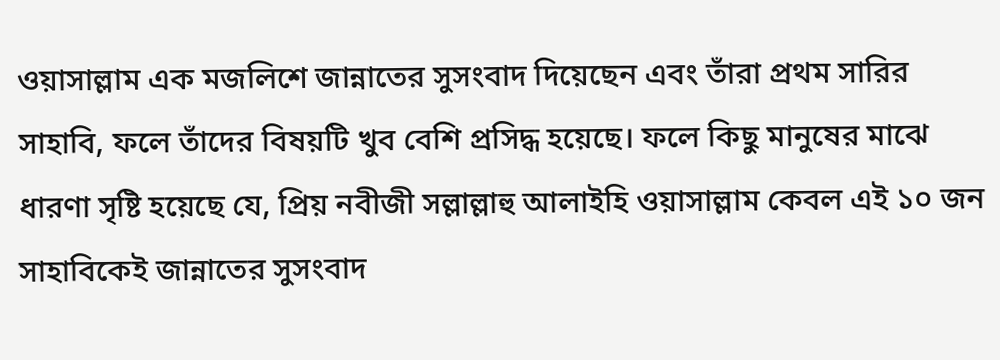ওয়াসাল্লাম এক মজলিশে জান্নাতের সুসংবাদ দিয়েছেন এবং তাঁরা প্রথম সারির সাহাবি, ফলে তাঁদের বিষয়টি খুব বেশি প্রসিদ্ধ হয়েছে। ফলে কিছু মানুষের মাঝে ধারণা সৃষ্টি হয়েছে যে, প্রিয় নবীজী সল্লাল্লাহু আলাইহি ওয়াসাল্লাম কেবল এই ১০ জন সাহাবিকেই জান্নাতের সুসংবাদ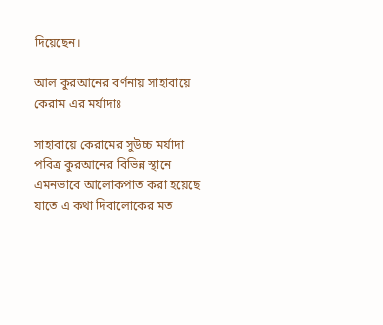দিয়েছেন।

আল কুরআনের বর্ণনায় সাহাবায়ে কেরাম এর মর্যাদাঃ

সাহাবায়ে কেরামের সুউচ্চ মর্যাদা পবিত্র কুরআনের বিভিন্ন স্থানে এমনভাবে আলোকপাত করা হয়েছে যাতে এ কথা দিবালোকের মত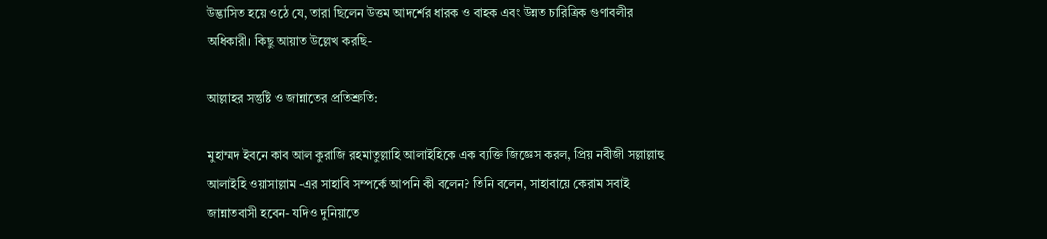উদ্ভাসিত হয়ে ওঠে যে, তারা ছিলেন উত্তম আদর্শের ধারক ও বাহক এবং উন্নত চারিত্রিক গুণাবলীর অধিকারী। কিছু আয়াত উল্লেখ করছি-

আল্লাহর সন্তুষ্টি ও জান্নাতের প্রতিশ্রুতি:

মুহাম্মদ ইবনে কাব আল কুরাজি রহমাতুল্লাহি আলাইহিকে এক ব্যক্তি জিজ্ঞেস করল, প্রিয় নবীজী সল্লাল্লাহু আলাইহি ওয়াসাল্লাম -এর সাহাবি সম্পর্কে আপনি কী বলেন? তিনি বলেন, সাহাবায়ে কেরাম সবাই জান্নাতবাসী হবেন- যদিও দুনিয়াতে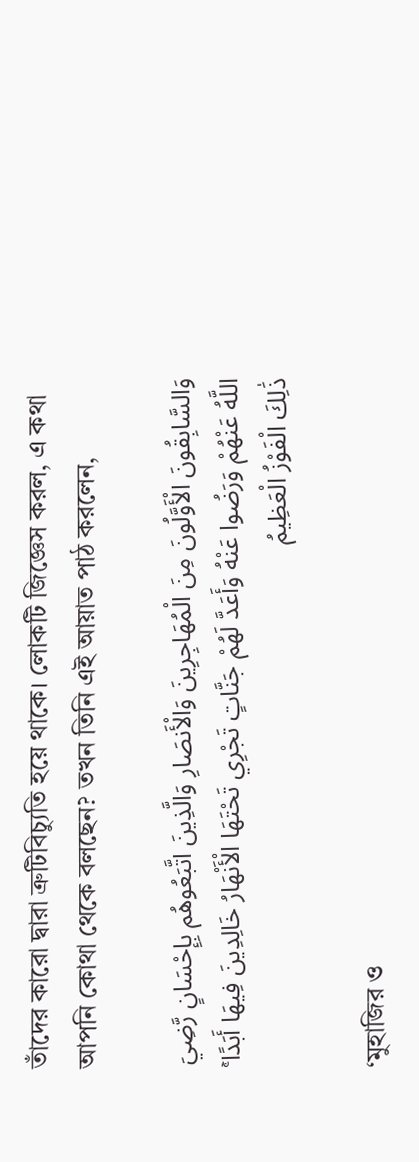তাঁদের কারো দ্বারা ত্রুটিবিচ্যুতি হয়ে থাকে। লোকটি জিজ্ঞেস করল, এ কথা আপনি কোথা থেকে বলছেন? তখন তিনি এই আয়াত পাঠ করলেন,

وَالسَّابِقُونَ الْأَوَّلُونَ مِنَ الْمُهَاجِرِينَ وَالْأَنصَارِ وَالَّذِينَ اتَّبَعُوهُم بِإِحْسَانٍ رَّضِيَ اللَّهُ عَنْهُمْ وَرَضُوا عَنْهُ وَأَعَدَّ لَهُمْ جَنَّاتٍ تَجْرِي تَحْتَهَا الْأَنْهَارُ خَالِدِينَ فِيهَا أَبَدًا ۚ ذَٰلِكَ الْفَوْزُ الْعَظِيمُ

‘মুহাজির ও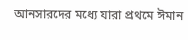আনসারদের মধ্যে যারা প্রথমে ঈমান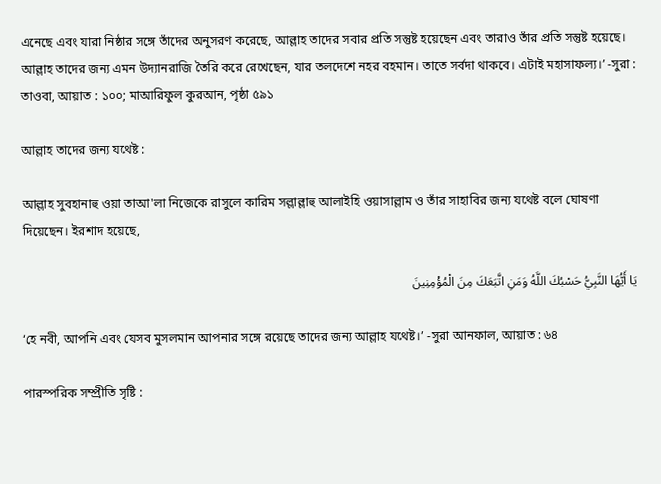এনেছে এবং যারা নিষ্ঠার সঙ্গে তাঁদের অনুসরণ করেছে, আল্লাহ তাদের সবার প্রতি সন্তুষ্ট হয়েছেন এবং তারাও তাঁর প্রতি সন্তুষ্ট হয়েছে। আল্লাহ তাদের জন্য এমন উদ্যানরাজি তৈরি করে রেখেছেন, যার তলদেশে নহর বহমান। তাতে সর্বদা থাকবে। এটাই মহাসাফল্য।’ -সুরা : তাওবা, আয়াত : ১০০; মাআরিফুল কুরআন, পৃষ্ঠা ৫৯১

আল্লাহ তাদের জন্য যথেষ্ট :

আল্লাহ সুবহানাহু ওয়া তাআ'লা নিজেকে রাসুলে কারিম সল্লাল্লাহু আলাইহি ওয়াসাল্লাম ও তাঁর সাহাবির জন্য যথেষ্ট বলে ঘোষণা দিয়েছেন। ইরশাদ হয়েছে,

يَا أَيُّهَا النَّبِيُّ حَسْبُكَ اللَّهُ وَمَنِ اتَّبَعَكَ مِنَ الْمُؤْمِنِينَ

‘হে নবী, আপনি এবং যেসব মুসলমান আপনার সঙ্গে রয়েছে তাদের জন্য আল্লাহ যথেষ্ট।’ -সুরা আনফাল, আয়াত : ৬৪

পারস্পরিক সম্প্রীতি সৃষ্টি :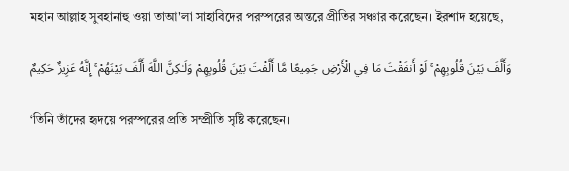মহান আল্লাহ সুবহানাহু ওয়া তাআ'লা সাহাবিদের পরস্পরের অন্তরে প্রীতির সঞ্চার করেছেন। ইরশাদ হয়েছে,

وَأَلَّفَ بَيْنَ قُلُوبِهِمْ ۚ لَوْ أَنفَقْتَ مَا فِي الْأَرْضِ جَمِيعًا مَّا أَلَّفْتَ بَيْنَ قُلُوبِهِمْ وَلَـٰكِنَّ اللَّهَ أَلَّفَ بَيْنَهُمْ ۚ إِنَّهُ عَزِيزٌ حَكِيمٌ

‘তিনি তাঁদের হৃদয়ে পরস্পরের প্রতি সম্প্রীতি সৃষ্টি করেছেন।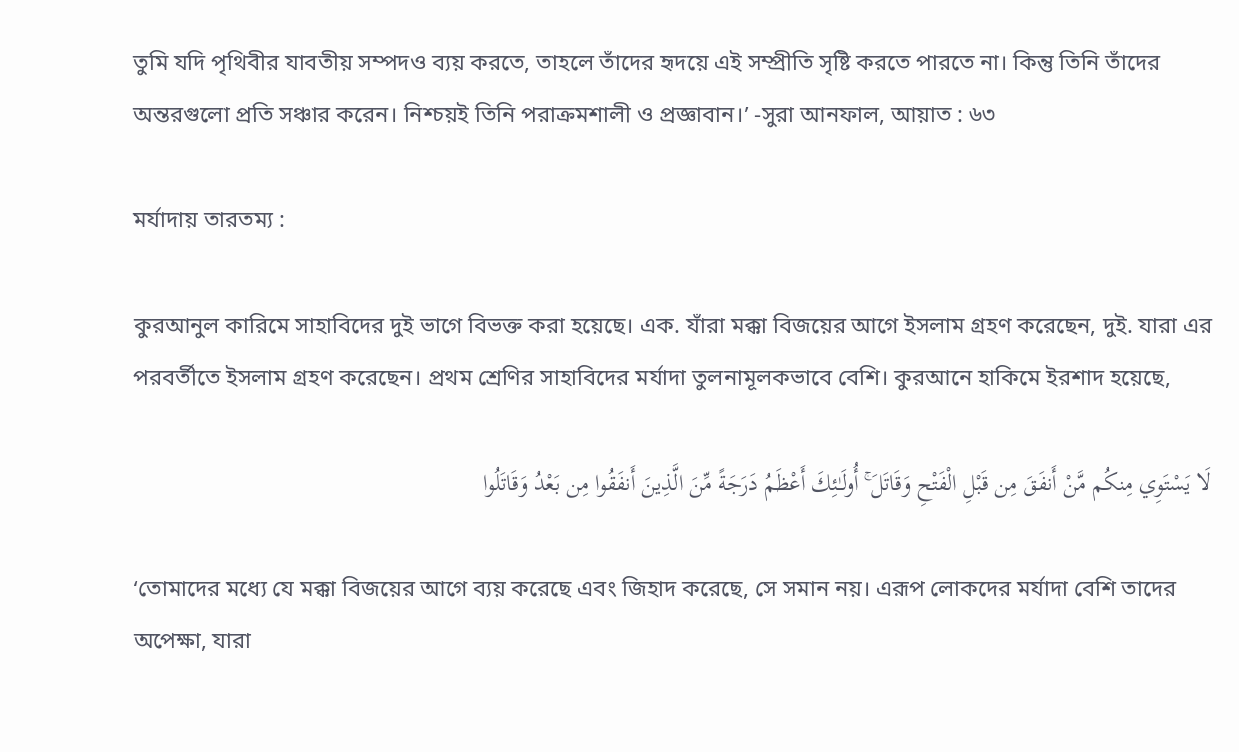তুমি যদি পৃথিবীর যাবতীয় সম্পদও ব্যয় করতে, তাহলে তাঁদের হৃদয়ে এই সম্প্রীতি সৃষ্টি করতে পারতে না। কিন্তু তিনি তাঁদের অন্তরগুলো প্রতি সঞ্চার করেন। নিশ্চয়ই তিনি পরাক্রমশালী ও প্রজ্ঞাবান।’ -সুরা আনফাল, আয়াত : ৬৩

মর্যাদায় তারতম্য :

কুরআনুল কারিমে সাহাবিদের দুই ভাগে বিভক্ত করা হয়েছে। এক. যাঁরা মক্কা বিজয়ের আগে ইসলাম গ্রহণ করেছেন, দুই. যারা এর পরবর্তীতে ইসলাম গ্রহণ করেছেন। প্রথম শ্রেণির সাহাবিদের মর্যাদা তুলনামূলকভাবে বেশি। কুরআনে হাকিমে ইরশাদ হয়েছে,

لَا يَسْتَوِي مِنكُم مَّنْ أَنفَقَ مِن قَبْلِ الْفَتْحِ وَقَاتَلَ ۚ أُولَـٰئِكَ أَعْظَمُ دَرَجَةً مِّنَ الَّذِينَ أَنفَقُوا مِن بَعْدُ وَقَاتَلُوا

‘তোমাদের মধ্যে যে মক্কা বিজয়ের আগে ব্যয় করেছে এবং জিহাদ করেছে, সে সমান নয়। এরূপ লোকদের মর্যাদা বেশি তাদের অপেক্ষা, যারা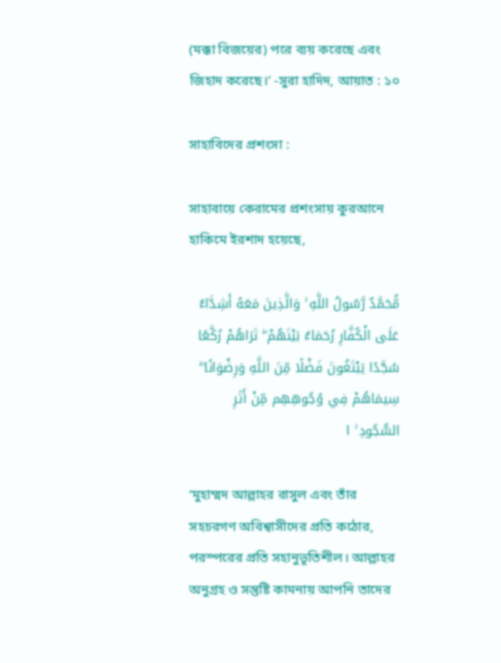(মক্কা বিজয়ের) পরে ব্যয় করেছে এবং জিহাদ করেছে।’ -সুরা হাদিদ, আয়াত : ১০

সাহাবিদের প্রশংসা :

সাহাবায়ে কেরামের প্রশংসায় কুরআনে হাকিমে ইরশাদ হয়েছে,

مُّحَمَّدٌ رَّسُولُ اللَّهِ ۚ وَالَّذِينَ مَعَهُ أَشِدَّاءُ عَلَى الْكُفَّارِ رُحَمَاءُ بَيْنَهُمْ ۖ تَرَاهُمْ رُكَّعًا سُجَّدًا يَبْتَغُونَ فَضْلًا مِّنَ اللَّهِ وَرِضْوَانًا ۖ سِيمَاهُمْ فِي وُجُوهِهِم مِّنْ أَثَرِ السُّجُودِ ۚ ا

‘মুহাম্মদ আল্লাহর রাসুল এবং তাঁর সহচরগণ অবিশ্বাসীদের প্রতি কঠোর, পরস্পরের প্রতি সহানুভূতিশীল। আল্লাহর অনুগ্রহ ও সন্তুষ্টি কামনায় আপনি তাদের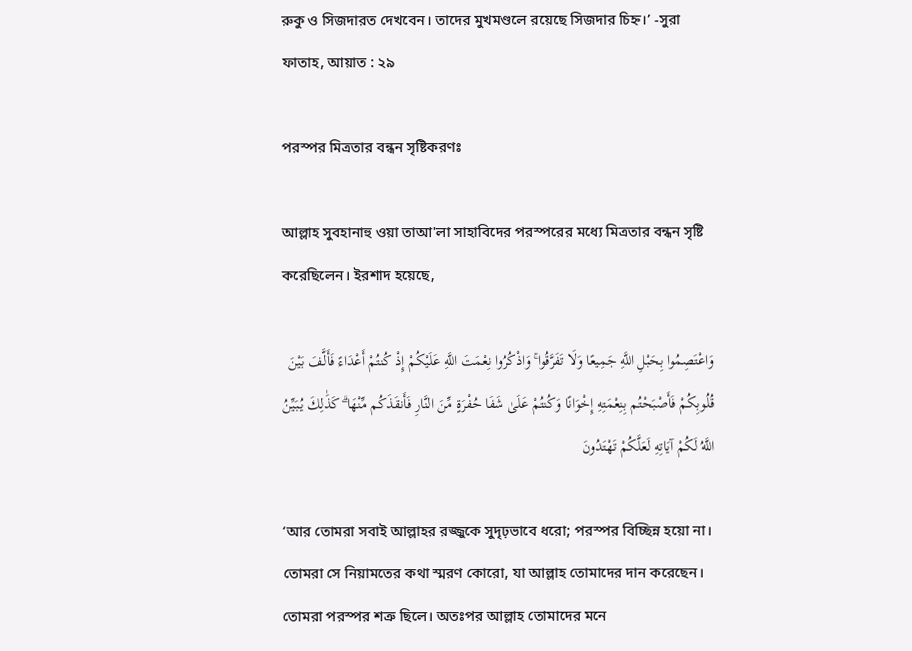রুকু ও সিজদারত দেখবেন। তাদের মুখমণ্ডলে রয়েছে সিজদার চিহ্ন।’ -সুরা ফাতাহ, আয়াত : ২৯

পরস্পর মিত্রতার বন্ধন সৃষ্টিকরণঃ

আল্লাহ সুবহানাহু ওয়া তাআ'লা সাহাবিদের পরস্পরের মধ্যে মিত্রতার বন্ধন সৃষ্টি করেছিলেন। ইরশাদ হয়েছে,

وَاعْتَصِمُوا بِحَبْلِ اللَّهِ جَمِيعًا وَلَا تَفَرَّقُوا ۚ وَاذْكُرُوا نِعْمَتَ اللَّهِ عَلَيْكُمْ إِذْ كُنتُمْ أَعْدَاءً فَأَلَّفَ بَيْنَ قُلُوبِكُمْ فَأَصْبَحْتُم بِنِعْمَتِهِ إِخْوَانًا وَكُنتُمْ عَلَىٰ شَفَا حُفْرَةٍ مِّنَ النَّارِ فَأَنقَذَكُم مِّنْهَا ۗ كَذَٰلِكَ يُبَيِّنُ اللَّهُ لَكُمْ آيَاتِهِ لَعَلَّكُمْ تَهْتَدُونَ

‘আর তোমরা সবাই আল্লাহর রজ্জুকে সুদৃঢ়ভাবে ধরো; পরস্পর বিচ্ছিন্ন হয়ো না। তোমরা সে নিয়ামতের কথা স্মরণ কোরো, যা আল্লাহ তোমাদের দান করেছেন। তোমরা পরস্পর শত্রু ছিলে। অতঃপর আল্লাহ তোমাদের মনে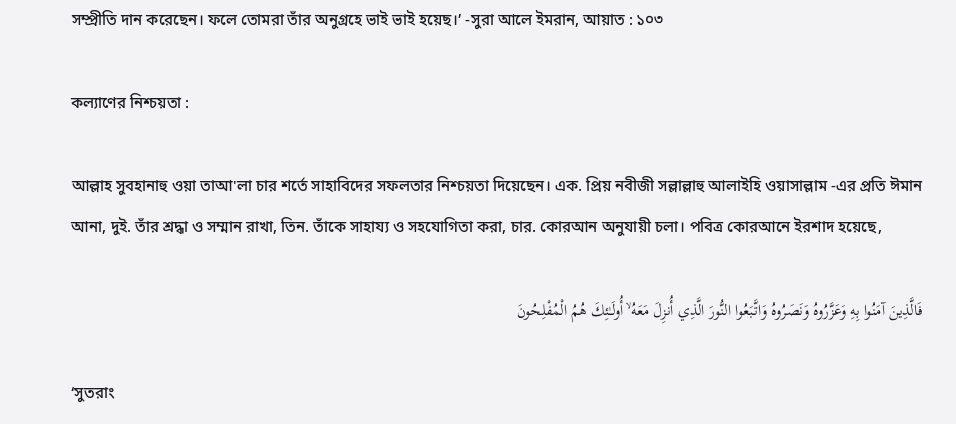সম্প্রীতি দান করেছেন। ফলে তোমরা তাঁর অনুগ্রহে ভাই ভাই হয়েছ।’ -সুরা আলে ইমরান, আয়াত : ১০৩

কল্যাণের নিশ্চয়তা :

আল্লাহ সুবহানাহু ওয়া তাআ'লা চার শর্তে সাহাবিদের সফলতার নিশ্চয়তা দিয়েছেন। এক. প্রিয় নবীজী সল্লাল্লাহু আলাইহি ওয়াসাল্লাম -এর প্রতি ঈমান আনা, দুই. তাঁর শ্রদ্ধা ও সম্মান রাখা, তিন. তাঁকে সাহায্য ও সহযোগিতা করা, চার. কোরআন অনুযায়ী চলা। পবিত্র কোরআনে ইরশাদ হয়েছে,

فَالَّذِينَ آمَنُوا بِهِ وَعَزَّرُوهُ وَنَصَرُوهُ وَاتَّبَعُوا النُّورَ الَّذِي أُنزِلَ مَعَهُ ۙ أُولَـٰئِكَ هُمُ الْمُفْلِحُونَ

‘সুতরাং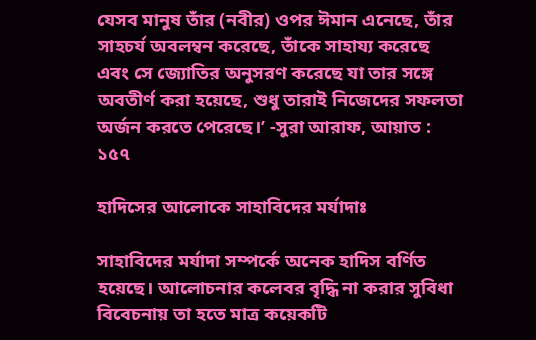যেসব মানুষ তাঁর (নবীর) ওপর ঈমান এনেছে, তাঁর সাহচর্য অবলম্বন করেছে, তাঁকে সাহায্য করেছে এবং সে জ্যোতির অনুসরণ করেছে যা তার সঙ্গে অবতীর্ণ করা হয়েছে, শুধু তারাই নিজেদের সফলতা অর্জন করতে পেরেছে।’ -সুরা আরাফ, আয়াত : ১৫৭

হাদিসের আলোকে সাহাবিদের মর্যাদাঃ

সাহাবিদের মর্যাদা সম্পর্কে অনেক হাদিস বর্ণিত হয়েছে। আলোচনার কলেবর বৃদ্ধি না করার সুবিধা বিবেচনায় তা হতে মাত্র কয়েকটি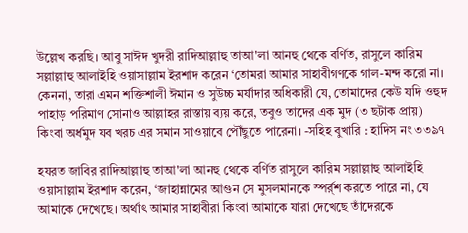উল্লেখ করছি। আবু সাঈদ খুদরী রাদিআল্লাহু তাআ'লা আনহু থেকে বর্ণিত, রাসুলে কারিম সল্লাল্লাহু আলাইহি ওয়াসাল্লাম ইরশাদ করেন ‘তোমরা আমার সাহাবীগণকে গাল-মন্দ করো না। কেননা, তারা এমন শক্তিশালী ঈমান ও সুউচ্চ মর্যাদার অধিকারী যে, তোমাদের কেউ যদি ওহুদ পাহাড় পরিমাণ সোনাও আল্লাহর রাস্তায় ব্যয় করে, তবুও তাদের এক মুদ (৩ ছটাক প্রায়) কিংবা অর্ধমুদ যব খরচ এর সমান সাওয়াবে পৌঁছুতে পারেনা। -সহিহ বুখারি : হাদিস নং ৩৩৯৭

হযরত জাবির রাদিআল্লাহু তাআ'লা আনহু থেকে বর্ণিত রাসুলে কারিম সল্লাল্লাহু আলাইহি ওয়াসাল্লাম ইরশাদ করেন, ‘জাহান্নামের আগুন সে মুসলমানকে স্পর্র্শ করতে পারে না, যে আমাকে দেখেছে। অর্থাৎ আমার সাহাবীরা কিংবা আমাকে যারা দেখেছে তাঁদেরকে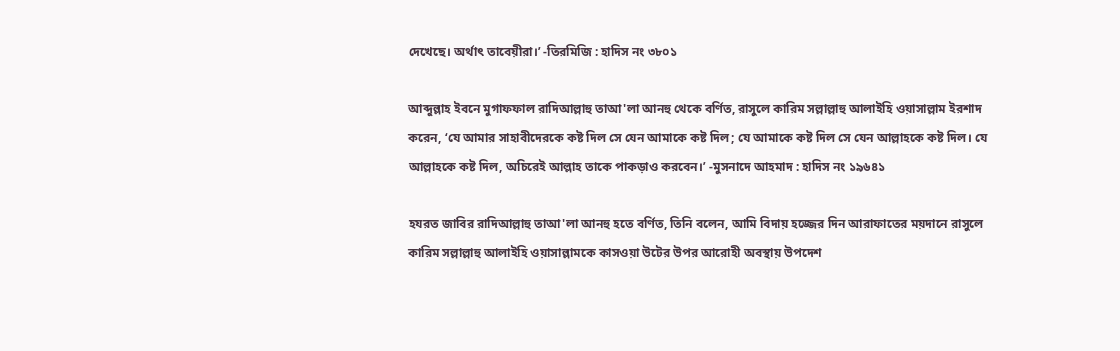দেখেছে। অর্থাৎ তাবেয়ীরা।’ -তিরমিজি : হাদিস নং ৩৮০১

আব্দুল্লাহ ইবনে মুগাফফাল রাদিআল্লাহু তাআ'লা আনহু থেকে বর্ণিত, রাসুলে কারিম সল্লাল্লাহু আলাইহি ওয়াসাল্লাম ইরশাদ করেন, ‘যে আমার সাহাবীদেরকে কষ্ট দিল সে যেন আমাকে কষ্ট দিল; যে আমাকে কষ্ট দিল সে যেন আল্লাহকে কষ্ট দিল। যে আল্লাহকে কষ্ট দিল, অচিরেই আল্লাহ তাকে পাকড়াও করবেন।’ -মুসনাদে আহমাদ : হাদিস নং ১৯৬৪১

হযরত জাবির রাদিআল্লাহু তাআ'লা আনহু হতে বর্ণিত, তিনি বলেন, আমি বিদায় হজ্জের দিন আরাফাতের ময়দানে রাসুলে কারিম সল্লাল্লাহু আলাইহি ওয়াসাল্লামকে কাসওয়া উটের উপর আরোহী অবস্থায় উপদেশ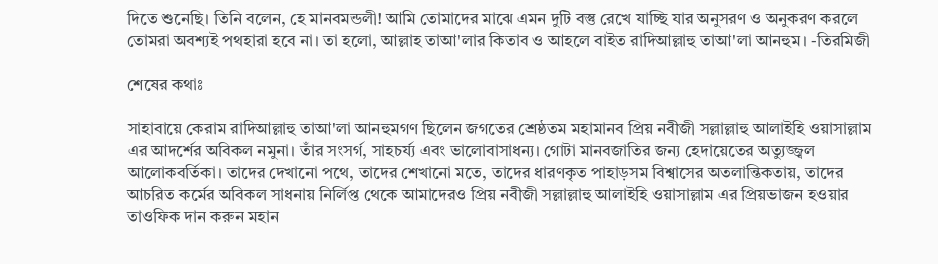দিতে শুনেছি। তিনি বলেন, হে মানবমন্ডলী! আমি তোমাদের মাঝে এমন দুটি বস্তু রেখে যাচ্ছি যার অনুসরণ ও অনুকরণ করলে তোমরা অবশ্যই পথহারা হবে না। তা হলো, আল্লাহ তাআ'লার কিতাব ও আহলে বাইত রাদিআল্লাহু তাআ'লা আনহুম। -তিরমিজী

শেষের কথাঃ

সাহাবায়ে কেরাম রাদিআল্লাহু তাআ'লা আনহুমগণ ছিলেন জগতের শ্রেষ্ঠতম মহামানব প্রিয় নবীজী সল্লাল্লাহু আলাইহি ওয়াসাল্লাম এর আদর্শের অবিকল নমুনা। তাঁর সংসর্গ, সাহচর্য্য এবং ভালোবাসাধন্য। গোটা মানবজাতির জন্য হেদায়েতের অত্যুজ্জ্বল আলোকবর্তিকা। তাদের দেখানো পথে, তাদের শেখানো মতে, তাদের ধারণকৃত পাহাড়সম বিশ্বাসের অতলান্তিকতায়, তাদের আচরিত কর্মের অবিকল সাধনায় নির্লিপ্ত থেকে আমাদেরও প্রিয় নবীজী সল্লাল্লাহু আলাইহি ওয়াসাল্লাম এর প্রিয়ভাজন হওয়ার তাওফিক দান করুন মহান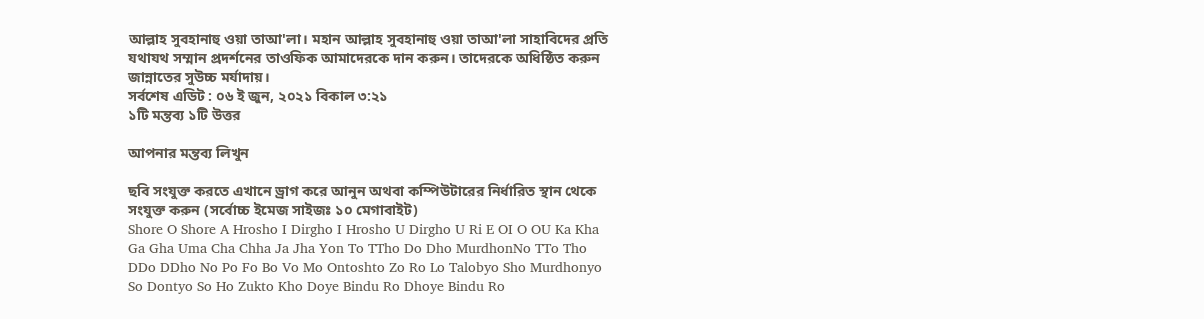আল্লাহ সুবহানাহু ওয়া তাআ'লা। মহান আল্লাহ সুবহানাহু ওয়া তাআ'লা সাহাবিদের প্রতি যথাযথ সম্মান প্রদর্শনের তাওফিক আমাদেরকে দান করুন। তাদেরকে অধিষ্ঠিত করুন জান্নাতের সুউচ্চ মর্যাদায়।
সর্বশেষ এডিট : ০৬ ই জুন, ২০২১ বিকাল ৩:২১
১টি মন্তব্য ১টি উত্তর

আপনার মন্তব্য লিখুন

ছবি সংযুক্ত করতে এখানে ড্রাগ করে আনুন অথবা কম্পিউটারের নির্ধারিত স্থান থেকে সংযুক্ত করুন (সর্বোচ্চ ইমেজ সাইজঃ ১০ মেগাবাইট)
Shore O Shore A Hrosho I Dirgho I Hrosho U Dirgho U Ri E OI O OU Ka Kha Ga Gha Uma Cha Chha Ja Jha Yon To TTho Do Dho MurdhonNo TTo Tho DDo DDho No Po Fo Bo Vo Mo Ontoshto Zo Ro Lo Talobyo Sho Murdhonyo So Dontyo So Ho Zukto Kho Doye Bindu Ro Dhoye Bindu Ro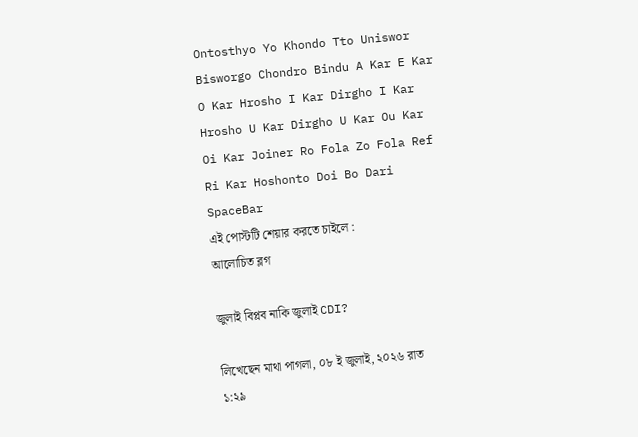Ontosthyo Yo Khondo Tto Uniswor Bisworgo Chondro Bindu A Kar E Kar O Kar Hrosho I Kar Dirgho I Kar Hrosho U Kar Dirgho U Kar Ou Kar Oi Kar Joiner Ro Fola Zo Fola Ref Ri Kar Hoshonto Doi Bo Dari SpaceBar
এই পোস্টটি শেয়ার করতে চাইলে :
আলোচিত ব্লগ

জুলাই বিপ্লব নাকি জুলাই CDI?

লিখেছেন মাথা পাগলা, ০৮ ই জুলাই, ২০২৬ রাত ১:২৯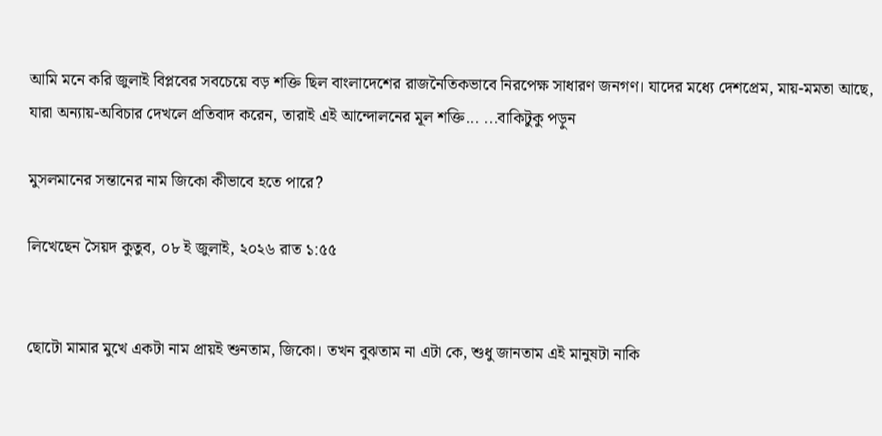আমি মনে করি জুলাই বিপ্লবের সবচেয়ে বড় শক্তি ছিল বাংলাদেশের রাজনৈতিকভাবে নিরপেক্ষ সাধারণ জনগণ। যাদের মধ্যে দেশপ্রেম, মায়-মমতা আছে, যারা অন্যায়-অবিচার দেখলে প্রতিবাদ করেন, তারাই এই আন্দোলনের মূল শক্তি... ...বাকিটুকু পড়ুন

মুসলমানের সন্তানের নাম জিকো কীভাবে হতে পারে?

লিখেছেন সৈয়দ কুতুব, ০৮ ই জুলাই, ২০২৬ রাত ১:৫৫


ছোটো মামার মুখে একটা নাম প্রায়ই শুনতাম, জিকো। তখন বুঝতাম না এটা কে, শুধু জানতাম এই মানুষটা নাকি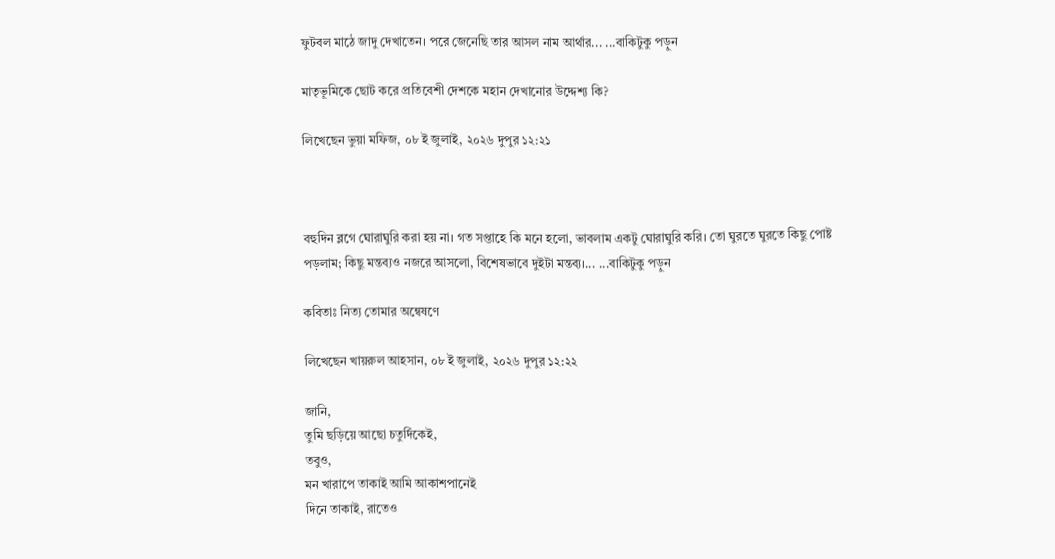ফুটবল মাঠে জাদু দেখাতেন। পরে জেনেছি তার আসল নাম আর্থার... ...বাকিটুকু পড়ুন

মাতৃভূমিকে ছোট করে প্রতিবেশী দেশকে মহান দেখানোর উদ্দেশ্য কি?

লিখেছেন ভুয়া মফিজ, ০৮ ই জুলাই, ২০২৬ দুপুর ১২:২১



বহুদিন ব্লগে ঘোরাঘুরি করা হয় না। গত সপ্তাহে কি মনে হলো, ভাবলাম একটু ঘোরাঘুরি করি। তো ঘুরতে ঘুরতে কিছু পোষ্ট পড়লাম; কিছু মন্তব্যও নজরে আসলো, বিশেষভাবে দুইটা মন্তব্য।... ...বাকিটুকু পড়ুন

কবিতাঃ নিত্য তোমার অন্বেষণে

লিখেছেন খায়রুল আহসান, ০৮ ই জুলাই, ২০২৬ দুপুর ১২:২২

জানি,
তুমি ছড়িয়ে আছো চতুর্দিকেই,
তবুও,
মন খারাপে তাকাই আমি আকাশপানেই
দিনে তাকাই, রাতেও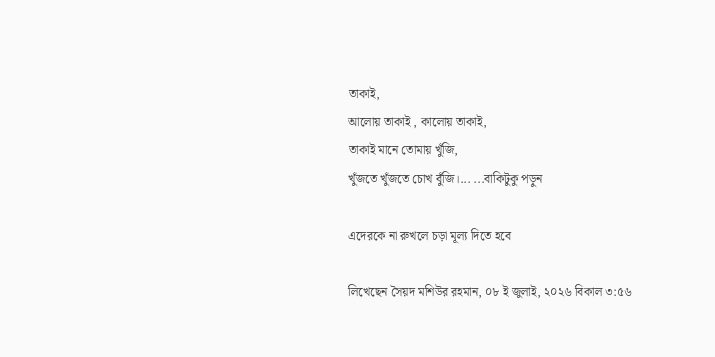তাকাই,
আলোয় তাকাই , কালোয় তাকাই,
তাকাই মানে তোমায় খুঁজি,
খুঁজতে খুঁজতে চোখ বুঁজি।... ...বাকিটুকু পড়ুন

এদেরকে না রুখলে চড়া মূল্য দিতে হবে

লিখেছেন সৈয়দ মশিউর রহমান, ০৮ ই জুলাই, ২০২৬ বিকাল ৩:৫৬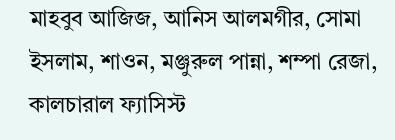মাহবুব আজিজ, আনিস আলমগীর, সোমা ইসলাম, শাওন, মঞ্জুরুল পান্না, শম্পা রেজা, কালচারাল ফ্যাসিস্ট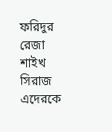ফরিদুর রেজা শাইখ সিরাজ এদেরকে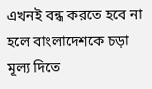এখনই বন্ধ করতে হবে না হলে বাংলাদেশকে চড়া মূল্য দিতে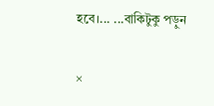হবে।... ...বাকিটুকু পড়ুন

×